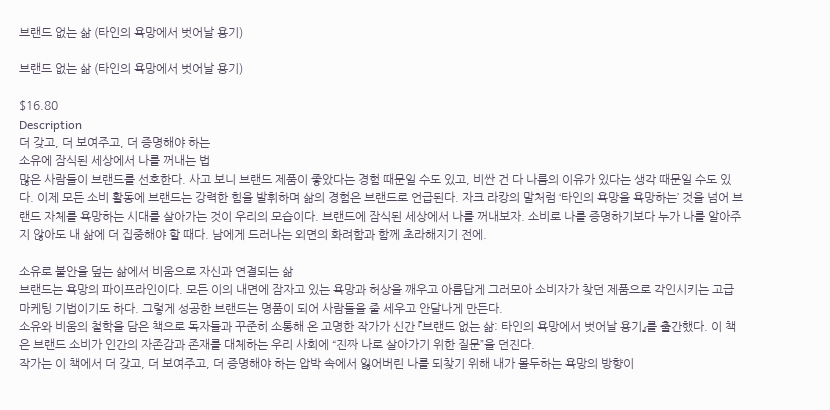브랜드 없는 삶 (타인의 욕망에서 벗어날 용기)

브랜드 없는 삶 (타인의 욕망에서 벗어날 용기)

$16.80
Description
더 갖고, 더 보여주고, 더 증명해야 하는
소유에 잠식된 세상에서 나를 꺼내는 법
많은 사람들이 브랜드를 선호한다. 사고 보니 브랜드 제품이 좋았다는 경험 때문일 수도 있고, 비싼 건 다 나름의 이유가 있다는 생각 때문일 수도 있다. 이제 모든 소비 활동에 브랜드는 강력한 힘을 발휘하며 삶의 경험은 브랜드로 언급된다. 자크 라캉의 말처럼 ‘타인의 욕망을 욕망하는’ 것을 넘어 브랜드 자체를 욕망하는 시대를 살아가는 것이 우리의 모습이다. 브랜드에 잠식된 세상에서 나를 꺼내보자. 소비로 나를 증명하기보다 누가 나를 알아주지 않아도 내 삶에 더 집중해야 할 때다. 남에게 드러나는 외면의 화려함과 함께 초라해지기 전에.

소유로 불안을 덮는 삶에서 비움으로 자신과 연결되는 삶
브랜드는 욕망의 파이프라인이다. 모든 이의 내면에 잠자고 있는 욕망과 허상을 깨우고 아름답게 그러모아 소비자가 찾던 제품으로 각인시키는 고급 마케팅 기법이기도 하다. 그렇게 성공한 브랜드는 명품이 되어 사람들을 줄 세우고 안달나게 만든다.
소유와 비움의 철학을 담은 책으로 독자들과 꾸준히 소통해 온 고명한 작가가 신간 『브랜드 없는 삶: 타인의 욕망에서 벗어날 용기』를 출간했다. 이 책은 브랜드 소비가 인간의 자존감과 존재를 대체하는 우리 사회에 “진짜 나로 살아가기 위한 질문”을 던진다.
작가는 이 책에서 더 갖고, 더 보여주고, 더 증명해야 하는 압박 속에서 잃어버린 나를 되찾기 위해 내가 몰두하는 욕망의 방향이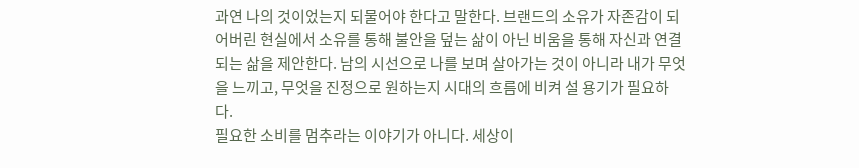과연 나의 것이었는지 되물어야 한다고 말한다. 브랜드의 소유가 자존감이 되어버린 현실에서 소유를 통해 불안을 덮는 삶이 아닌 비움을 통해 자신과 연결되는 삶을 제안한다. 남의 시선으로 나를 보며 살아가는 것이 아니라 내가 무엇을 느끼고, 무엇을 진정으로 원하는지 시대의 흐름에 비켜 설 용기가 필요하다.
필요한 소비를 멈추라는 이야기가 아니다. 세상이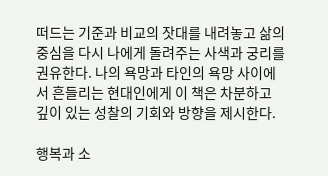떠드는 기준과 비교의 잣대를 내려놓고 삶의 중심을 다시 나에게 돌려주는 사색과 궁리를 권유한다. 나의 욕망과 타인의 욕망 사이에서 흔들리는 현대인에게 이 책은 차분하고 깊이 있는 성찰의 기회와 방향을 제시한다.

행복과 소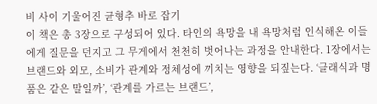비 사이 기울어진 균형추 바로 잡기
이 책은 총 3장으로 구성되어 있다. 타인의 욕망을 내 욕망처럼 인식해온 이들에게 질문을 던지고 그 무게에서 천천히 벗어나는 과정을 안내한다. 1장에서는 브랜드와 외모, 소비가 관계와 정체성에 끼치는 영향을 되짚는다. ‘클래식과 명품은 같은 말일까’, ‘관계를 가르는 브랜드’,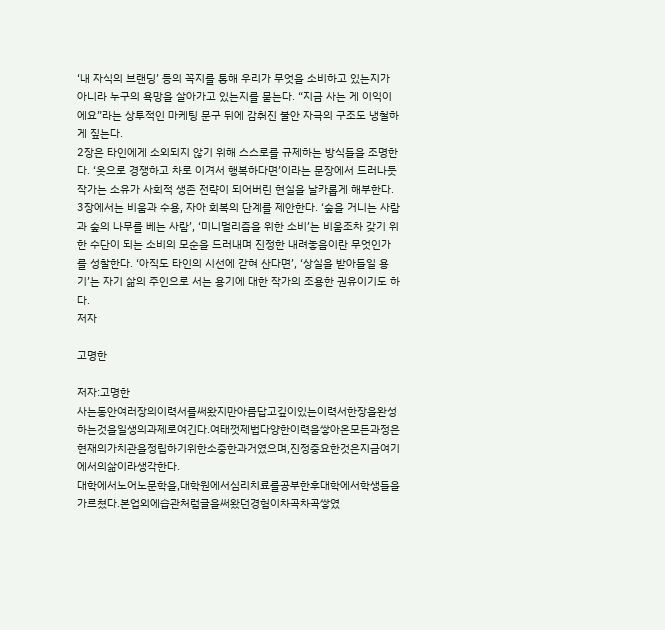‘내 자식의 브랜딩’ 등의 꼭지를 통해 우리가 무엇을 소비하고 있는지가 아니라 누구의 욕망을 살아가고 있는지를 묻는다. “지금 사는 게 이익이에요”라는 상투적인 마케팅 문구 뒤에 감춰진 불안 자극의 구조도 냉철하게 짚는다.
2장은 타인에게 소외되지 않기 위해 스스로를 규제하는 방식들을 조명한다. ‘옷으로 경쟁하고 차로 이겨서 행복하다면’이라는 문장에서 드러나듯 작가는 소유가 사회적 생존 전략이 되어버린 현실을 날카롭게 해부한다.
3장에서는 비움과 수용, 자아 회복의 단계를 제안한다. ‘숲을 거니는 사람과 숲의 나무를 베는 사람’, ‘미니멀리즘을 위한 소비’는 비움조차 갖기 위한 수단이 되는 소비의 모순을 드러내며 진정한 내려놓음이란 무엇인가를 성찰한다. ‘아직도 타인의 시선에 갇혀 산다면’, ‘상실을 받아들일 용기’는 자기 삶의 주인으로 서는 용기에 대한 작가의 조용한 권유이기도 하다.
저자

고명한

저자:고명한
사는동안여러장의이력서를써왔지만아름답고깊이있는이력서한장을완성하는것을일생의과제로여긴다.여태껏제법다양한이력을쌓아온모든과정은현재의가치관을정립하기위한소중한과거였으며,진정중요한것은지금여기에서의삶이라생각한다.
대학에서노어노문학을,대학원에서심리치료를공부한후대학에서학생들을가르쳤다.본업외에습관처럼글을써왔던경험이차곡차곡쌓였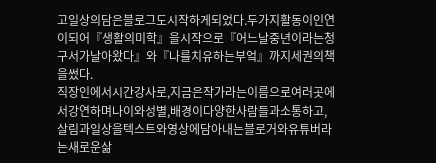고일상의담은블로그도시작하게되었다.두가지활동이인연이되어『생활의미학』을시작으로『어느날중년이라는청구서가날아왔다』와『나를치유하는부엌』까지세권의책을썼다.
직장인에서시간강사로,지금은작가라는이름으로여러곳에서강연하며나이와성별,배경이다양한사람들과소통하고,살림과일상을텍스트와영상에담아내는블로거와유튜버라는새로운삶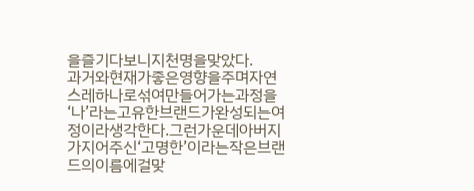을즐기다보니지천명을맞았다.
과거와현재가좋은영향을주며자연스레하나로섞여만들어가는과정을‘나’라는고유한브랜드가완성되는여정이라생각한다.그런가운데아버지가지어주신‘고명한’이라는작은브랜드의이름에걸맞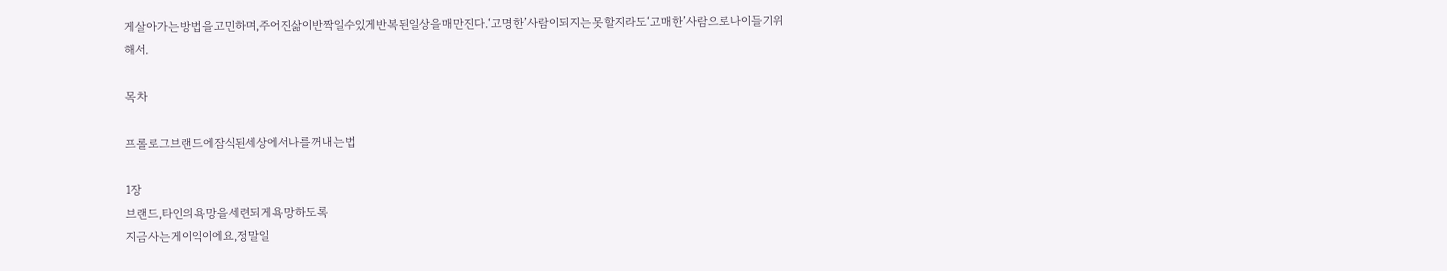게살아가는방법을고민하며,주어진삶이반짝일수있게반복된일상을매만진다.‘고명한’사람이되지는못할지라도‘고매한’사람으로나이들기위해서.

목차

프롤로그브랜드에잠식된세상에서나를꺼내는법

1장
브랜드,타인의욕망을세련되게욕망하도록
지금사는게이익이에요,정말일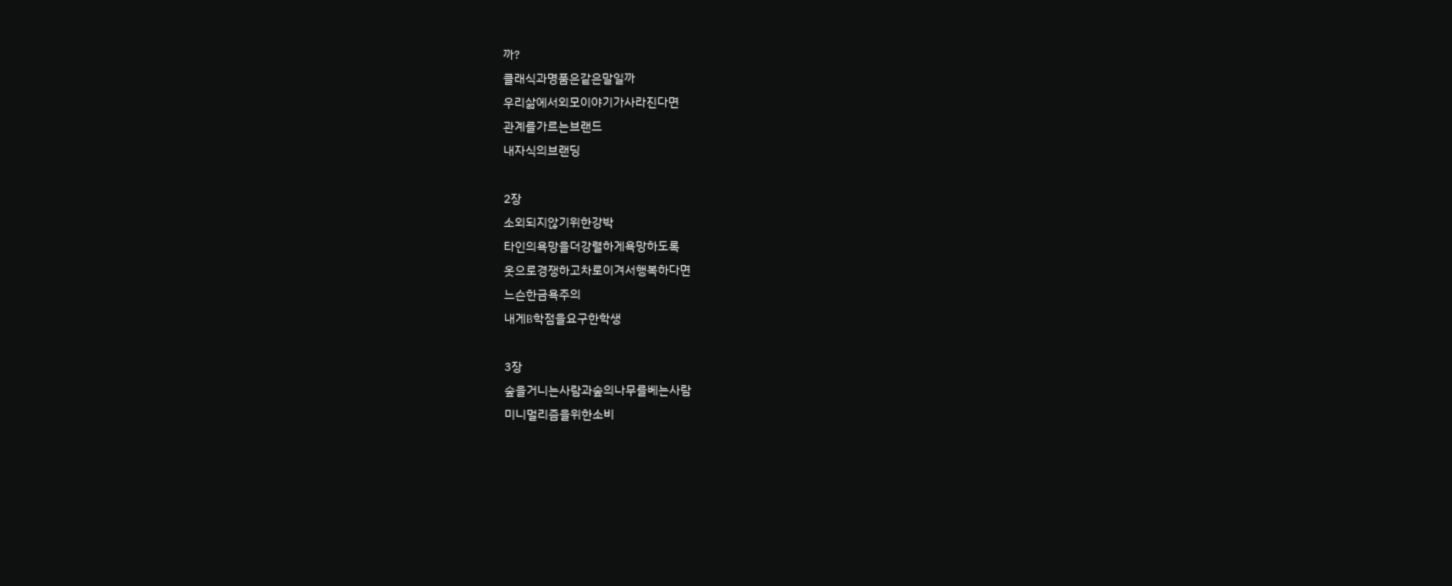까?
클래식과명품은같은말일까
우리삶에서외모이야기가사라진다면
관계를가르는브랜드
내자식의브랜딩

2장
소외되지않기위한강박
타인의욕망을더강렬하게욕망하도록
옷으로경쟁하고차로이겨서행복하다면
느슨한금욕주의
내게B학점을요구한학생

3장
숲을거니는사람과숲의나무를베는사람
미니멀리즘을위한소비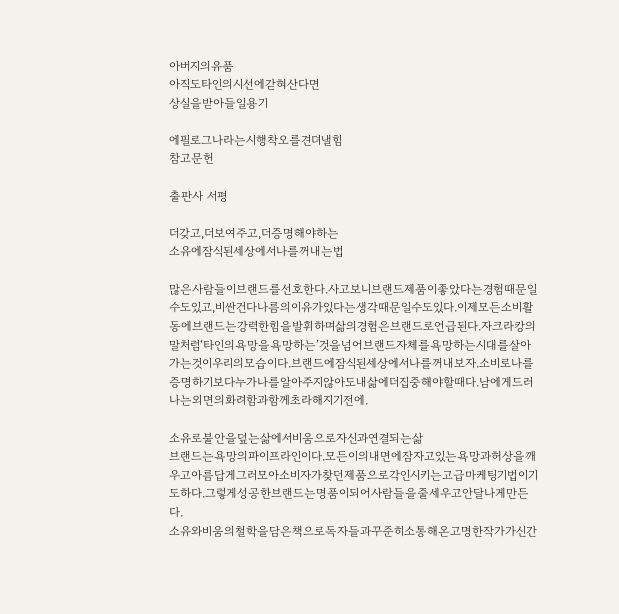아버지의유품
아직도타인의시선에갇혀산다면
상실을받아들일용기

에필로그나라는시행착오를견뎌낼힘
참고문헌

출판사 서평

더갖고,더보여주고,더증명해야하는
소유에잠식된세상에서나를꺼내는법

많은사람들이브랜드를선호한다.사고보니브랜드제품이좋았다는경험때문일수도있고,비싼건다나름의이유가있다는생각때문일수도있다.이제모든소비활동에브랜드는강력한힘을발휘하며삶의경험은브랜드로언급된다.자크라캉의말처럼‘타인의욕망을욕망하는’것을넘어브랜드자체를욕망하는시대를살아가는것이우리의모습이다.브랜드에잠식된세상에서나를꺼내보자.소비로나를증명하기보다누가나를알아주지않아도내삶에더집중해야할때다.남에게드러나는외면의화려함과함께초라해지기전에.

소유로불안을덮는삶에서비움으로자신과연결되는삶
브랜드는욕망의파이프라인이다.모든이의내면에잠자고있는욕망과허상을깨우고아름답게그러모아소비자가찾던제품으로각인시키는고급마케팅기법이기도하다.그렇게성공한브랜드는명품이되어사람들을줄세우고안달나게만든다.
소유와비움의철학을담은책으로독자들과꾸준히소통해온고명한작가가신간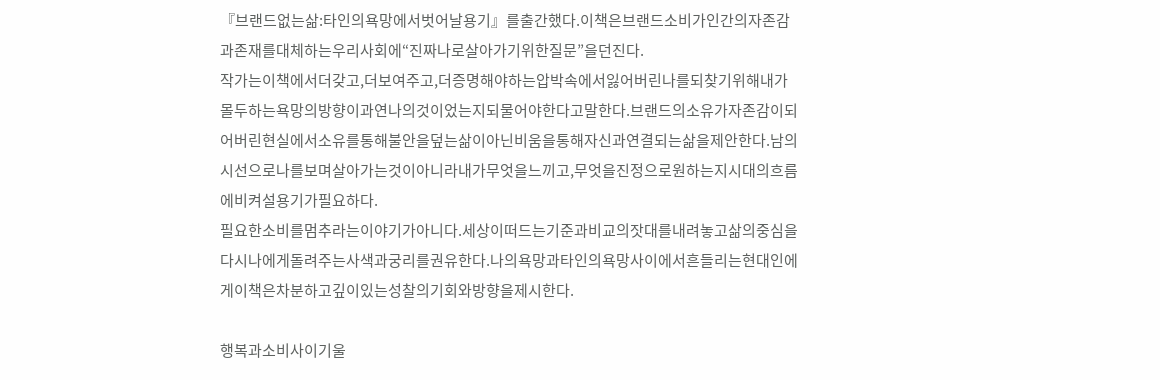『브랜드없는삶:타인의욕망에서벗어날용기』를출간했다.이책은브랜드소비가인간의자존감과존재를대체하는우리사회에“진짜나로살아가기위한질문”을던진다.
작가는이책에서더갖고,더보여주고,더증명해야하는압박속에서잃어버린나를되찾기위해내가몰두하는욕망의방향이과연나의것이었는지되물어야한다고말한다.브랜드의소유가자존감이되어버린현실에서소유를통해불안을덮는삶이아닌비움을통해자신과연결되는삶을제안한다.남의시선으로나를보며살아가는것이아니라내가무엇을느끼고,무엇을진정으로원하는지시대의흐름에비켜설용기가필요하다.
필요한소비를멈추라는이야기가아니다.세상이떠드는기준과비교의잣대를내려놓고삶의중심을다시나에게돌려주는사색과궁리를권유한다.나의욕망과타인의욕망사이에서흔들리는현대인에게이책은차분하고깊이있는성찰의기회와방향을제시한다.

행복과소비사이기울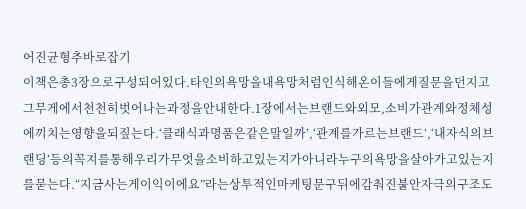어진균형추바로잡기
이책은총3장으로구성되어있다.타인의욕망을내욕망처럼인식해온이들에게질문을던지고그무게에서천천히벗어나는과정을안내한다.1장에서는브랜드와외모,소비가관계와정체성에끼치는영향을되짚는다.‘클래식과명품은같은말일까’,‘관계를가르는브랜드’,‘내자식의브랜딩’등의꼭지를통해우리가무엇을소비하고있는지가아니라누구의욕망을살아가고있는지를묻는다.“지금사는게이익이에요”라는상투적인마케팅문구뒤에감춰진불안자극의구조도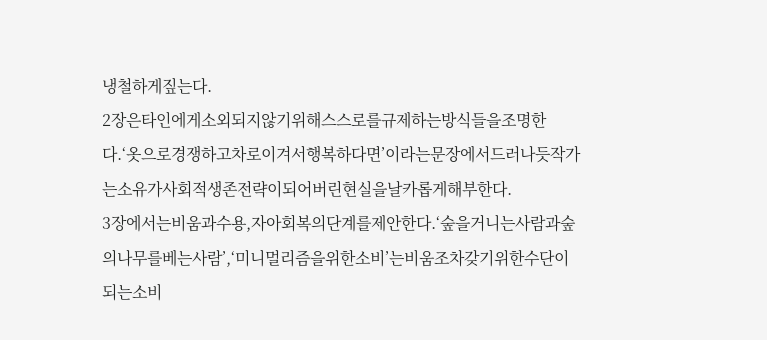냉철하게짚는다.
2장은타인에게소외되지않기위해스스로를규제하는방식들을조명한다.‘옷으로경쟁하고차로이겨서행복하다면’이라는문장에서드러나듯작가는소유가사회적생존전략이되어버린현실을날카롭게해부한다.
3장에서는비움과수용,자아회복의단계를제안한다.‘숲을거니는사람과숲의나무를베는사람’,‘미니멀리즘을위한소비’는비움조차갖기위한수단이되는소비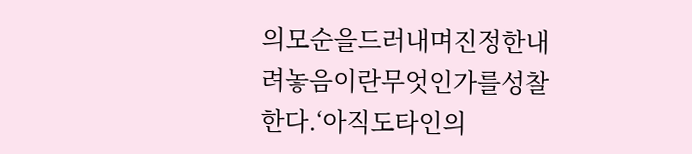의모순을드러내며진정한내려놓음이란무엇인가를성찰한다.‘아직도타인의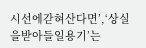시선에갇혀산다면’,‘상실을받아들일용기’는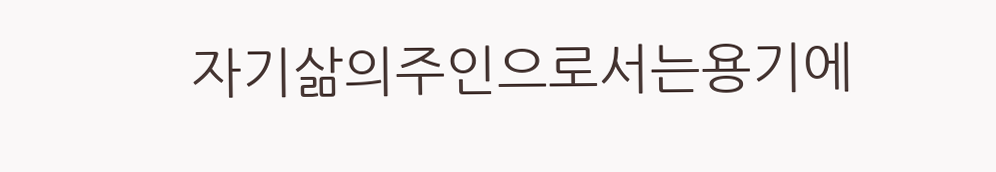자기삶의주인으로서는용기에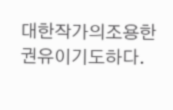대한작가의조용한권유이기도하다.